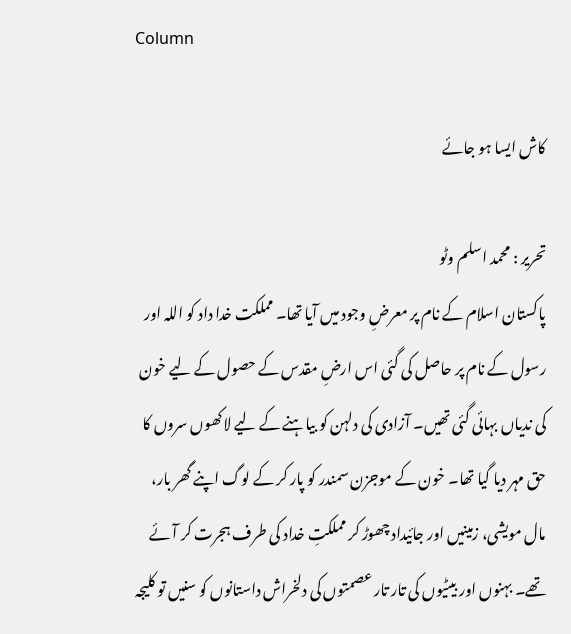Column

کاش ایسا ہو جائے

تحریر : محمد اسلم وٹو
پاکستان اسلام کے نام پر معرضِ وجود میں آیا تھا۔ مملکت خدا داد کو اللہ اور رسول کے نام پر حاصل کی گئی اس ارضِ مقدس کے حصول کے لیے خون کی ندیاں بہائی گئی تھیں۔ آزادی کی دلہن کو بیاہنے کے لیے لاکھوں سروں کا حق مہر دیا گیا تھا۔ خون کے موجزن سمندر کو پار کر کے لوگ اپنے گھر بار، مال مویشی، زمینیں اور جائیداد چھوڑ کر مملکتِ خداد کی طرف ہجرت کر آئے تھے۔ بہنوں اور بیٹیوں کی تار تار عصمتوں کی دلخراش داستانوں کو سنیں تو کلیجہ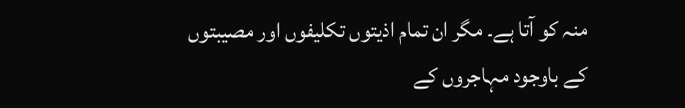منہ کو آتا ہے۔ مگر ان تمام اذیتوں تکلیفوں اور مصیبتوں کے باوجود مہاجروں کے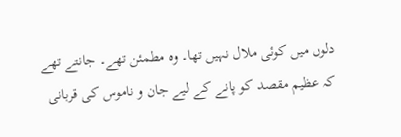دلوں میں کوئی ملال نہیں تھا۔ وہ مطمئن تھے۔ جانتے تھے کہ عظیم مقصد کو پانے کے لیے جان و ناموس کی قربانی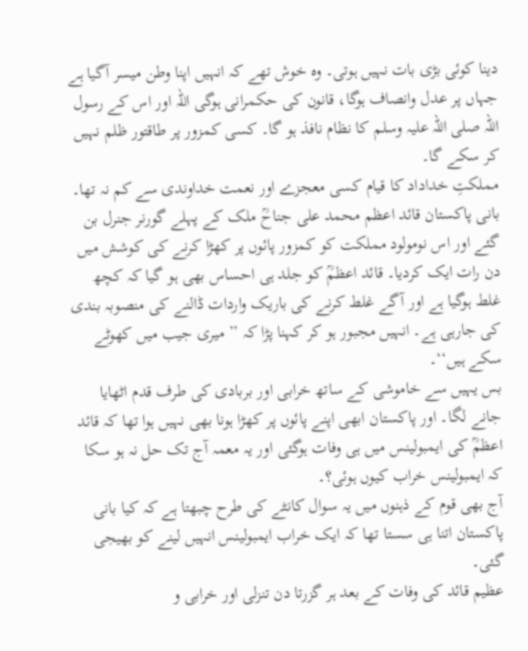دینا کوئی بڑی بات نہیں ہوتی۔ وہ خوش تھے کہ انہیں اپنا وطن میسر آگیا ہے جہاں پر عدل وانصاف ہوگا، قانون کی حکمرانی ہوگی اللہ اور اس کے رسول اللہ صلی اللہ علیہ وسلم کا نظام نافذ ہو گا۔ کسی کمزور پر طاقتور ظلم نہیں کر سکے گا۔
مملکتِ خداداد کا قیام کسی معجزے اور نعمت خداوندی سے کم نہ تھا۔ بانی پاکستان قائد اعظم محمد علی جناحؒ ملک کے پہلے گورنر جنرل بن گئے اور اس نومولود مملکت کو کمزور پائوں پر کھڑا کرنے کی کوشش میں دن رات ایک کردیا۔ قائد اعظمؒ کو جلد ہی احساس بھی ہو گیا کہ کچھ غلط ہوگیا ہے اور آگے غلط کرنے کی باریک واردات ڈالنے کی منصوبہ بندی کی جارہی ہے۔ انہیں مجبور ہو کر کہنا پڑا کہ ’’ میری جیب میں کھوٹے سکے ہیں‘‘۔
بس یہیں سے خاموشی کے ساتھ خرابی اور بربادی کی طرف قدم اٹھایا جانے لگا۔ اور پاکستان ابھی اپنے پائوں پر کھڑا ہونا بھی نہیں ہوا تھا کہ قائد اعظمؒ کی ایمبولینس میں ہی وفات ہوگئی اور یہ معمہ آج تک حل نہ ہو سکا کہ ایمبولینس خراب کیوں ہوئی؟۔
آج بھی قوم کے ذہنوں میں یہ سوال کانٹے کی طرح چبھتا ہے کہ کیا بانی پاکستان اتنا ہی سستا تھا کہ ایک خراب ایمبولینس انہیں لینے کو بھیجی گئی۔
عظیم قائد کی وفات کے بعد ہر گزرتا دن تنزلی اور خرابی و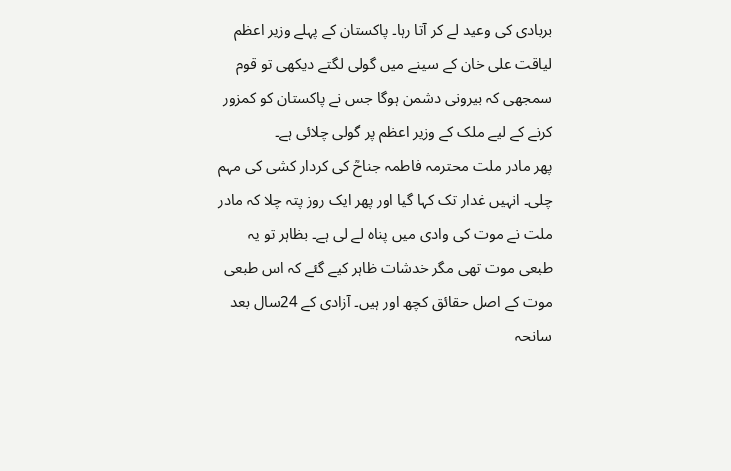بربادی کی وعید لے کر آتا رہا۔ پاکستان کے پہلے وزیر اعظم لیاقت علی خان کے سینے میں گولی لگتے دیکھی تو قوم سمجھی کہ بیرونی دشمن ہوگا جس نے پاکستان کو کمزور کرنے کے لیے ملک کے وزیر اعظم پر گولی چلائی ہے۔
پھر مادر ملت محترمہ فاطمہ جناحؒ کی کردار کشی کی مہم چلی۔ انہیں غدار تک کہا گیا اور پھر ایک روز پتہ چلا کہ مادر ملت نے موت کی وادی میں پناہ لے لی ہے۔ بظاہر تو یہ طبعی موت تھی مگر خدشات ظاہر کیے گئے کہ اس طبعی موت کے اصل حقائق کچھ اور ہیں۔ آزادی کے 24سال بعد سانحہ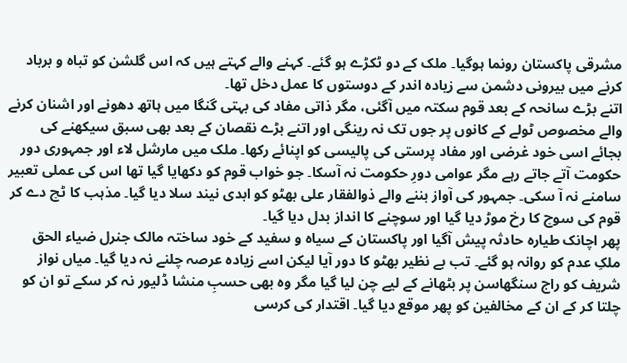مشرقی پاکستان رونما ہوگیا۔ ملک کے دو ٹکڑے ہو گئے۔ کہنے والے کہتے ہیں کہ اس گلشن کو تباہ و برباد کرنے میں بیرونی دشمن سے زیادہ اندر کے دوستوں کا عمل دخل تھا۔
اتنے بڑے سانحہ کے بعد قوم سکتہ میں آگئی، مگر ذاتی مفاد کی بہتی گنگا میں ہاتھ دھونے اور اشنان کرنے والے مخصوص ٹولے کے کانوں پر جوں تک نہ رینگی اور اتنے بڑے نقصان کے بعد بھی سبق سیکھنے کی بجائے اسی خود غرضی اور مفاد پرستی کی پالیسی کو اپنائے رکھا۔ ملک میں مارشل لاء اور جمہوری دور حکومت آتے جاتے رہے مگر عوامی دورِ حکومت نہ آسکا۔ جو خواب قوم کو دکھایا گیا تھا اس کی عملی تعبیر سامنے نہ آ سکی۔ جمہور کی آواز بننے والے ذوالفقار علی بھٹو کو ابدی نیند سلا دیا گیا۔ مذہب کا ٹچ دے کر قوم کی سوچ کا رخ موڑ دیا گیا اور سوچنے کا انداز بدل دیا گیا۔
پھر اچانک طیارہ حادثہ پیش آگیا اور پاکستان کے سیاہ و سفید کے خود ساختہ مالک جنرل ضیاء الحق ملکِ عدم کو روانہ ہو گئے۔ تب بے نظیر بھٹو کا دور آیا لیکن اسے زیادہ عرصہ چلنے نہ دیا گیا۔ میاں نواز شریف کو راج سنگھاسن پر بٹھانے کے لیے چن لیا گیا مگر وہ بھی حسبِ منشا ڈلیور نہ کر سکے تو ان کو چلتا کر کے ان کے مخالفین کو پھر موقع دیا گیا۔ اقتدار کی کرسی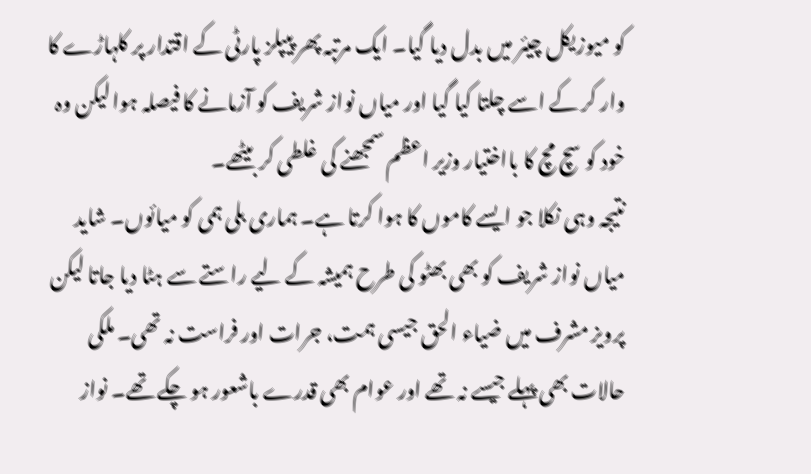کو میوزیکل چیئر میں بدل دیا گیا۔ ایک مرتبہ پھر پیپلز پارٹی کے اقتدار پر کلہاڑے کا وار کر کے اسے چلتا کیا گیا اور میاں نواز شریف کو آزمانے کا فیصلہ ہوا لیکن وہ خود کو سچ مچ کا بااختیار وزیر اعظم سمجھنے کی غلطی کر بیٹھے۔
نتیجہ وہی نکلا جو ایسے کاموں کا ہوا کرتا ہے۔ ہماری بلی ہمی کو میائوں۔ شاید میاں نواز شریف کو بھی بھٹو کی طرح ہمیشہ کے لیے راستے سے ہٹا دیا جاتا لیکن پرویز مشرف میں ضیاء الحق جیسی ہمت، جرات اور فراست نہ تھی۔ ملکی حالات بھی پہلے جیسے نہ تھے اور عوام بھی قدرے باشعور ہو چکے تھے۔ نواز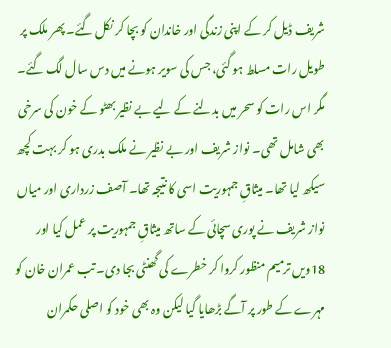شریف ڈیل کر کے اپنی زندگی اور خاندان کو بچا کر نکل گئے۔ پھر ملک پر طویل رات مسلط ہو گئی، جس کی سویر ہونے میں دس سال لگ گئے۔ مگر اس رات کو سحر میں بدلنے کے لیے بے نظیر بھٹو کے خون کی سرخی بھی شامل تھی۔ نواز شریف اور بے نظیر نے ملک بدری ہو کر بہت کچھ سیکھ لیا تھا۔ میثاقِ جمہوریت اسی کا نتیجہ تھا۔ آصف زرداری اور میاں نواز شریف نے پوری سچائی کے ساتھ میثاقِ جمہوریت پر عمل کیا اور 18ویں ترمیم منظور کروا کر خطرے کی گھنٹی بجا دی۔ تب عمران خان کو مہرے کے طور پر آگے بڑھایا گیا لیکن وہ بھی خود کو اصلی حکمران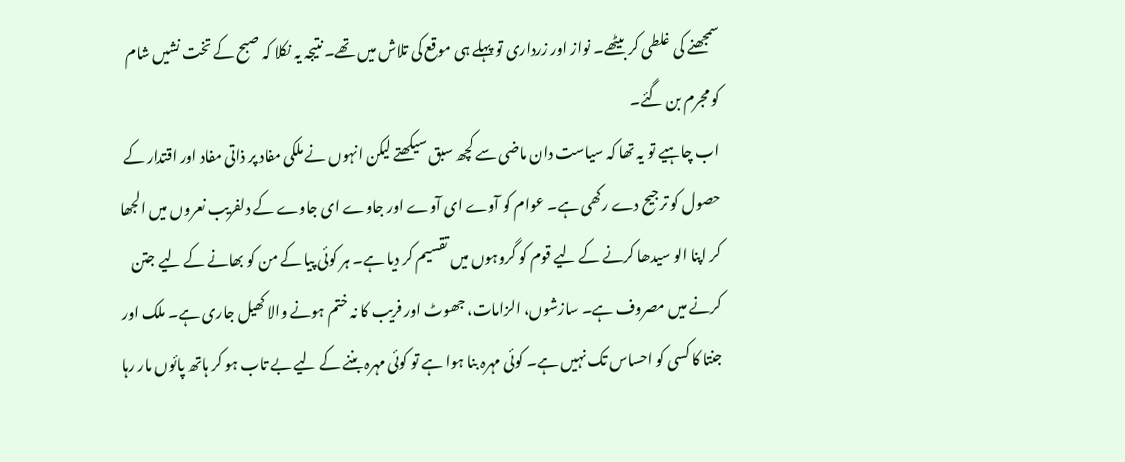سمجھنے کی غلطی کر بیٹھے۔ نواز اور زرداری تو پہلے ہی موقع کی تلاش میں تھے۔ نتیجہ یہ نکلا کہ صبح کے تخت نشیں شام کو مجرم بن گئے۔
اب چاہیے تو یہ تھا کہ سیاست دان ماضی سے کچھ سبق سیکھتے لیکن انہوں نے ملکی مفاد پر ذاتی مفاد اور اقتدار کے حصول کو ترجیح دے رکھی ہے۔ عوام کو آوے ای آوے اور جاوے ای جاوے کے دلفریب نعروں میں الجھا کر اپنا الو سیدھا کرنے کے لیے قوم کو گروہوں میں تقسیم کر دیا ہے۔ ہر کوئی پیا کے من کو بھانے کے لیے جتن کرنے میں مصروف ہے۔ سازشوں، الزامات، جھوٹ اور فریب کا نہ ختم ہونے والا کھیل جاری ہے۔ ملک اور جنتا کا کسی کو احساس تک نہیں ہے۔ کوئی مہرہ بنا ہوا ہے تو کوئی مہرہ بننے کے لیے بے تاب ہو کر ہاتھ پائوں مار رہا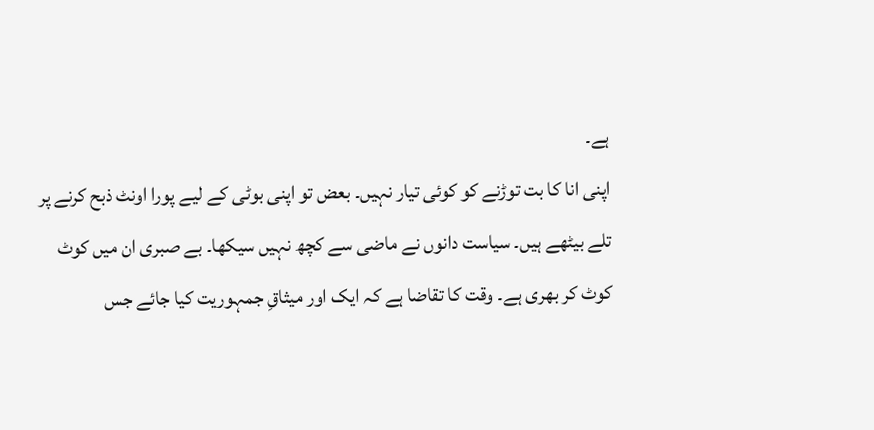ہے۔
اپنی انا کا بت توڑنے کو کوئی تیار نہیں۔ بعض تو اپنی بوٹی کے لیے پورا اونٹ ذبح کرنے پر تلے بیٹھے ہیں۔ سیاست دانوں نے ماضی سے کچھ نہیں سیکھا۔ بے صبری ان میں کوٹ کوٹ کر بھری ہے۔ وقت کا تقاضا ہے کہ ایک اور میثاقِ جمہوریت کیا جائے جس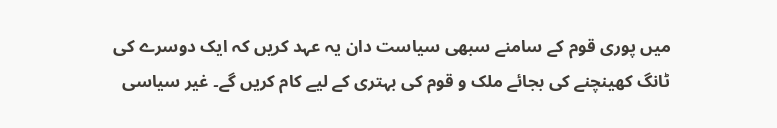میں پوری قوم کے سامنے سبھی سیاست دان یہ عہد کریں کہ ایک دوسرے کی ٹانگ کھینچنے کی بجائے ملک و قوم کی بہتری کے لیے کام کریں گے۔ غیر سیاسی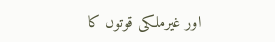اور غیرملکی قوتوں کا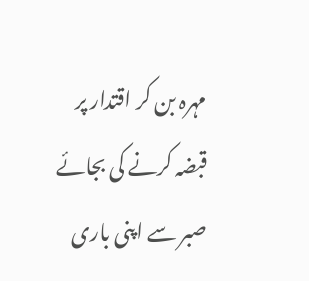مہرہ بن کر اقتدار پر قبضہ کرنے کی بجائے صبر سے اپنی باری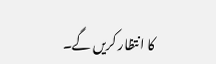کا انتظار کریں گے۔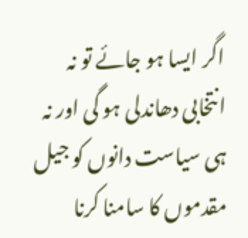اگر ایسا ہو جائے تو نہ انتخابی دھاندلی ہو گی اور نہ ہی سیاست دانوں کو جیل مقدموں کا سامنا کرنا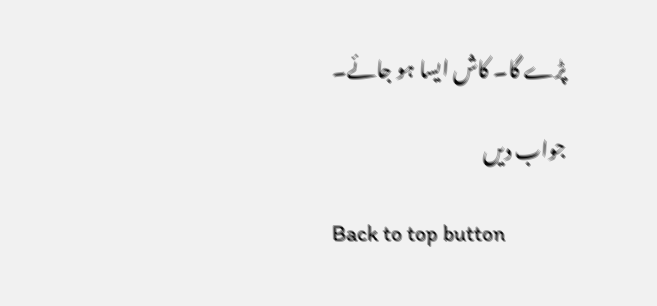پڑے گا۔ کاش ایسا ہو جائے۔

جواب دیں

Back to top button